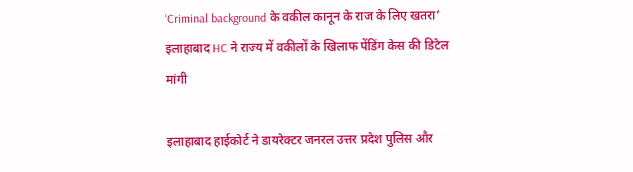‘Criminal background के वकील कानून के राज के लिए खतरा’
इलाहाबाद HC ने राज्य में वकीलों के खिलाफ पेंडिंग केस की डिटेल मांगी

इलाहाबाद हाईकोर्ट ने डायरेक्टर जनरल उत्तर प्रदेश पुलिस और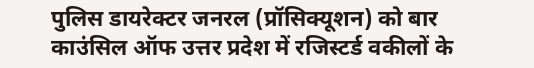पुलिस डायरेक्टर जनरल (प्रॉसिक्यूशन) को बार काउंसिल ऑफ उत्तर प्रदेश में रजिस्टर्ड वकीलों के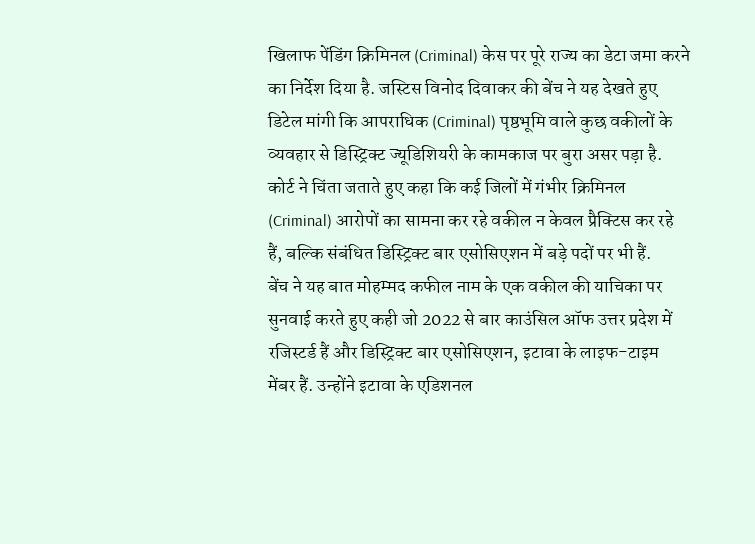खिलाफ पेंडिंग क्रिमिनल (Criminal) केस पर पूरे राज्य का डेटा जमा करने का निर्देश दिया है. जस्टिस विनोद दिवाकर की बेंच ने यह देखते हुए डिटेल मांगी कि आपराधिक (Criminal) पृष्ठभूमि वाले कुछ वकीलों के व्यवहार से डिस्ट्रिक्ट ज्यूडिशियरी के कामकाज पर बुरा असर पड़ा है. कोर्ट ने चिंता जताते हुए कहा कि कई जिलों में गंभीर क्रिमिनल (Criminal) आरोपों का सामना कर रहे वकील न केवल प्रैक्टिस कर रहे हैं, बल्कि संबंधित डिस्ट्रिक्ट बार एसोसिएशन में बड़े पदों पर भी हैं.
बेंच ने यह बात मोहम्मद कफील नाम के एक वकील की याचिका पर सुनवाई करते हुए कही जो 2022 से बार काउंसिल ऑफ उत्तर प्रदेश में रजिस्टर्ड हैं और डिस्ट्रिक्ट बार एसोसिएशन, इटावा के लाइफ-टाइम मेंबर हैं. उन्होंने इटावा के एडिशनल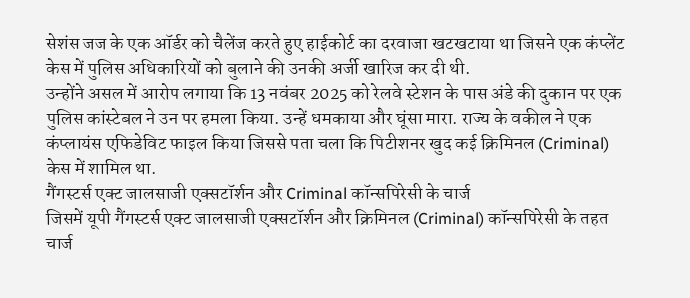सेशंस जज के एक ऑर्डर को चैलेंज करते हुए हाईकोर्ट का दरवाजा खटखटाया था जिसने एक कंप्लेंट केस में पुलिस अधिकारियों को बुलाने की उनकी अर्जी खारिज कर दी थी.
उन्होंने असल में आरोप लगाया कि 13 नवंबर 2025 को रेलवे स्टेशन के पास अंडे की दुकान पर एक पुलिस कांस्टेबल ने उन पर हमला किया. उन्हें धमकाया और घूंसा मारा. राज्य के वकील ने एक कंप्लायंस एफिडेविट फाइल किया जिससे पता चला कि पिटीशनर खुद कई क्रिमिनल (Criminal) केस में शामिल था.
गैंगस्टर्स एक्ट जालसाजी एक्सटॉर्शन और Criminal कॉन्सपिरेसी के चार्ज
जिसमें यूपी गैंगस्टर्स एक्ट जालसाजी एक्सटॉर्शन और क्रिमिनल (Criminal) कॉन्सपिरेसी के तहत चार्ज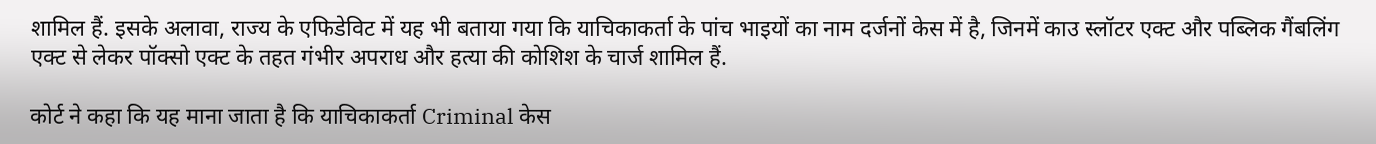शामिल हैं. इसके अलावा, राज्य के एफिडेविट में यह भी बताया गया कि याचिकाकर्ता के पांच भाइयों का नाम दर्जनों केस में है, जिनमें काउ स्लॉटर एक्ट और पब्लिक गैंबलिंग एक्ट से लेकर पॉक्सो एक्ट के तहत गंभीर अपराध और हत्या की कोशिश के चार्ज शामिल हैं.

कोर्ट ने कहा कि यह माना जाता है कि याचिकाकर्ता Criminal केस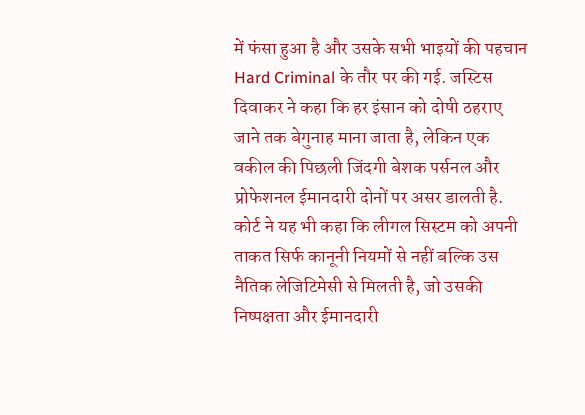में फंसा हुआ है और उसके सभी भाइयों की पहचान Hard Criminal के तौर पर की गई. जस्टिस दिवाकर ने कहा कि हर इंसान को दोषी ठहराए जाने तक बेगुनाह माना जाता है, लेकिन एक वकील की पिछली जिंदगी बेशक पर्सनल और प्रोफेशनल ईमानदारी दोनों पर असर डालती है.
कोर्ट ने यह भी कहा कि लीगल सिस्टम को अपनी ताकत सिर्फ कानूनी नियमों से नहीं बल्कि उस नैतिक लेजिटिमेसी से मिलती है, जो उसकी निष्पक्षता और ईमानदारी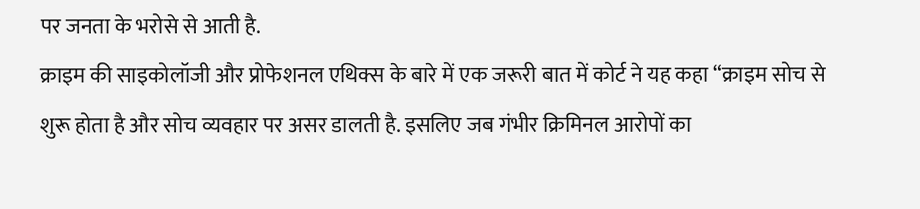पर जनता के भरोसे से आती है.
क्राइम की साइकोलॉजी और प्रोफेशनल एथिक्स के बारे में एक जरूरी बात में कोर्ट ने यह कहा “क्राइम सोच से शुरू होता है और सोच व्यवहार पर असर डालती है. इसलिए जब गंभीर क्रिमिनल आरोपों का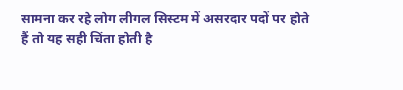सामना कर रहे लोग लीगल सिस्टम में असरदार पदों पर होते हैं तो यह सही चिंता होती है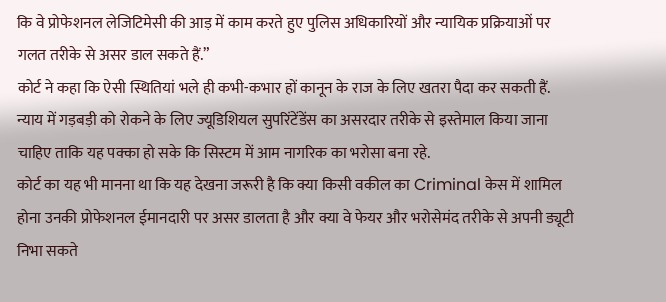कि वे प्रोफेशनल लेजिटिमेसी की आड़ में काम करते हुए पुलिस अधिकारियों और न्यायिक प्रक्रियाओं पर गलत तरीके से असर डाल सकते हैं.”
कोर्ट ने कहा कि ऐसी स्थितियां भले ही कभी-कभार हों कानून के राज के लिए खतरा पैदा कर सकती हैं. न्याय में गड़बड़ी को रोकने के लिए ज्यूडिशियल सुपरिंटेंडेंस का असरदार तरीके से इस्तेमाल किया जाना चाहिए ताकि यह पक्का हो सके कि सिस्टम में आम नागरिक का भरोसा बना रहे.
कोर्ट का यह भी मानना था कि यह देखना जरूरी है कि क्या किसी वकील का Criminal केस में शामिल होना उनकी प्रोफेशनल ईमानदारी पर असर डालता है और क्या वे फेयर और भरोसेमंद तरीके से अपनी ड्यूटी निभा सकते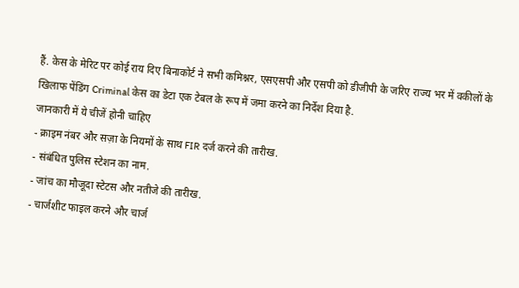हैं. केस के मेरिट पर कोई राय दिए बिनाकोर्ट ने सभी कमिश्नर, एसएसपी और एसपी को डीजीपी के जरिए राज्य भर में वकीलों के खिलाफ पेंडिंग Criminal केस का डेटा एक टेबल के रूप में जमा करने का निर्देश दिया है.
जानकारी में ये चीजें होनी चाहिए
- क्राइम नंबर और सज़ा के नियमों के साथ FIR दर्ज करने की तारीख.
- संबंधित पुलिस स्टेशन का नाम.
- जांच का मौजूदा स्टेटस और नतीजे की तारीख.
- चार्जशीट फाइल करने और चार्ज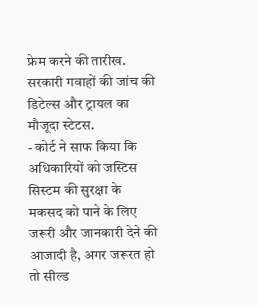फ्रेम करने की तारीख. सरकारी गवाहों की जांच की डिटेल्स और ट्रायल का मौजूदा स्टेटस.
- कोर्ट ने साफ किया कि अधिकारियों को जस्टिस सिस्टम की सुरक्षा के मकसद को पाने के लिए जरूरी और जानकारी देने की आजादी है, अगर जरूरत हो तो सील्ड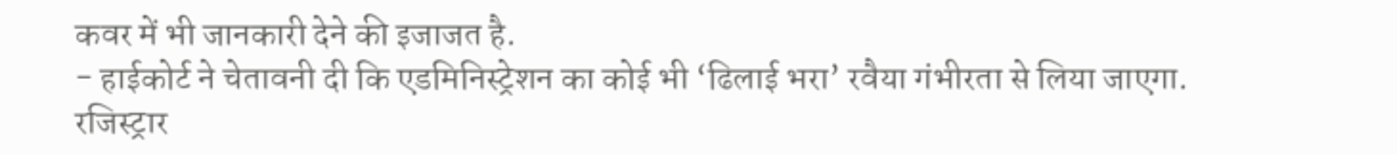कवर में भी जानकारी देने की इजाजत है.
- हाईकोर्ट ने चेतावनी दी कि एडमिनिस्ट्रेशन का कोई भी ‘ढिलाई भरा’ रवैया गंभीरता से लिया जाएगा. रजिस्ट्रार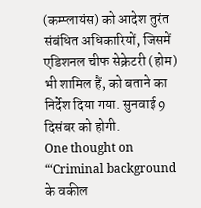(कम्प्लायंस) को आदेश तुरंत संबंधित अधिकारियों, जिसमें एडिशनल चीफ सेक्रेटरी (होम) भी शामिल हैं, को बताने का निर्देश दिया गया. सुनवाई 9 दिसंबर को होगी.
One thought on “‘Criminal background के वकील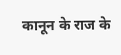कानून के राज के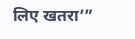लिए खतरा’”